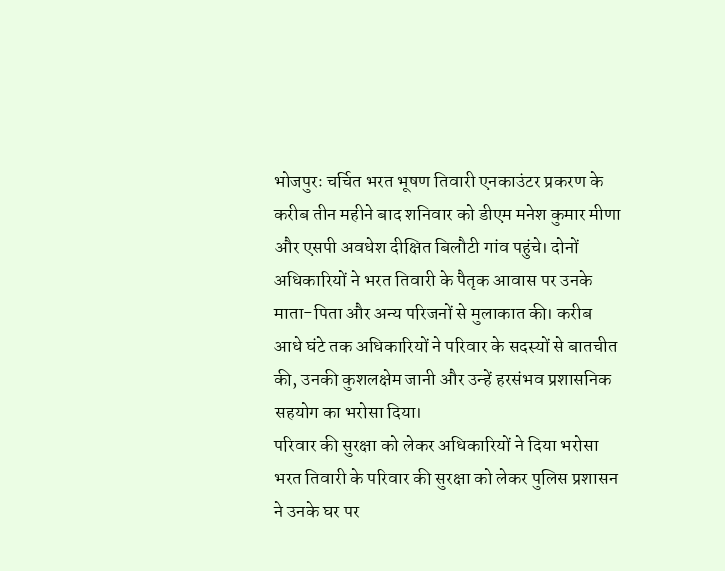भोजपुरः चर्चित भरत भूषण तिवारी एनकाउंटर प्रकरण के करीब तीन महीने बाद शनिवार को डीएम मनेश कुमार मीणा और एसपी अवधेश दीक्षित बिलौटी गांव पहुंचे। दोनों अधिकारियों ने भरत तिवारी के पैतृक आवास पर उनके माता-पिता और अन्य परिजनों से मुलाकात की। करीब आधे घंटे तक अधिकारियों ने परिवार के सदस्यों से बातचीत की, उनकी कुशलक्षेम जानी और उन्हें हरसंभव प्रशासनिक सहयोग का भरोसा दिया।
परिवार की सुरक्षा को लेकर अधिकारियों ने दिया भरोसा
भरत तिवारी के परिवार की सुरक्षा को लेकर पुलिस प्रशासन ने उनके घर पर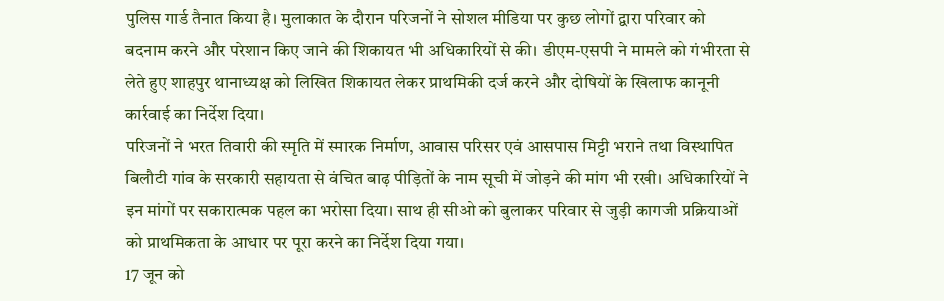पुलिस गार्ड तैनात किया है। मुलाकात के दौरान परिजनों ने सोशल मीडिया पर कुछ लोगों द्वारा परिवार को बदनाम करने और परेशान किए जाने की शिकायत भी अधिकारियों से की। डीएम-एसपी ने मामले को गंभीरता से लेते हुए शाहपुर थानाध्यक्ष को लिखित शिकायत लेकर प्राथमिकी दर्ज करने और दोषियों के खिलाफ कानूनी कार्रवाई का निर्देश दिया।
परिजनों ने भरत तिवारी की स्मृति में स्मारक निर्माण, आवास परिसर एवं आसपास मिट्टी भराने तथा विस्थापित बिलौटी गांव के सरकारी सहायता से वंचित बाढ़ पीड़ितों के नाम सूची में जोड़ने की मांग भी रखी। अधिकारियों ने इन मांगों पर सकारात्मक पहल का भरोसा दिया। साथ ही सीओ को बुलाकर परिवार से जुड़ी कागजी प्रक्रियाओं को प्राथमिकता के आधार पर पूरा करने का निर्देश दिया गया।
17 जून को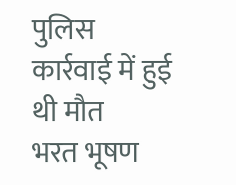पुलिस कार्रवाई में हुई थी मौत
भरत भूषण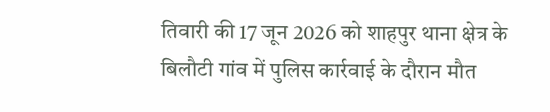तिवारी की 17 जून 2026 को शाहपुर थाना क्षेत्र के बिलौटी गांव में पुलिस कार्रवाई के दौरान मौत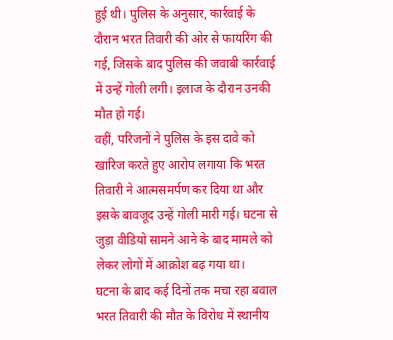हुई थी। पुलिस के अनुसार, कार्रवाई के दौरान भरत तिवारी की ओर से फायरिंग की गई, जिसके बाद पुलिस की जवाबी कार्रवाई में उन्हें गोली लगी। इलाज के दौरान उनकी मौत हो गई।
वहीं, परिजनों ने पुलिस के इस दावे को खारिज करते हुए आरोप लगाया कि भरत तिवारी ने आत्मसमर्पण कर दिया था और इसके बावजूद उन्हें गोली मारी गई। घटना से जुड़ा वीडियो सामने आने के बाद मामले को लेकर लोगों में आक्रोश बढ़ गया था।
घटना के बाद कई दिनों तक मचा रहा बवाल
भरत तिवारी की मौत के विरोध में स्थानीय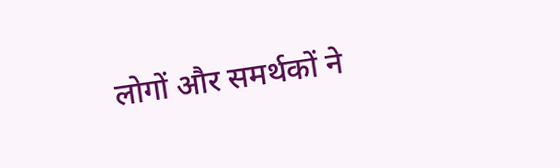लोगों और समर्थकों ने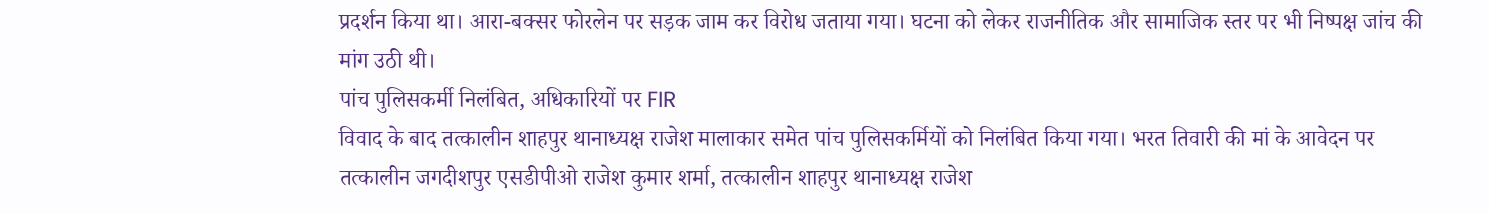प्रदर्शन किया था। आरा-बक्सर फोरलेन पर सड़क जाम कर विरोध जताया गया। घटना को लेकर राजनीतिक और सामाजिक स्तर पर भी निष्पक्ष जांच की मांग उठी थी।
पांच पुलिसकर्मी निलंबित, अधिकारियों पर FIR
विवाद के बाद तत्कालीन शाहपुर थानाध्यक्ष राजेश मालाकार समेत पांच पुलिसकर्मियों को निलंबित किया गया। भरत तिवारी की मां के आवेदन पर तत्कालीन जगदीशपुर एसडीपीओ राजेश कुमार शर्मा, तत्कालीन शाहपुर थानाध्यक्ष राजेश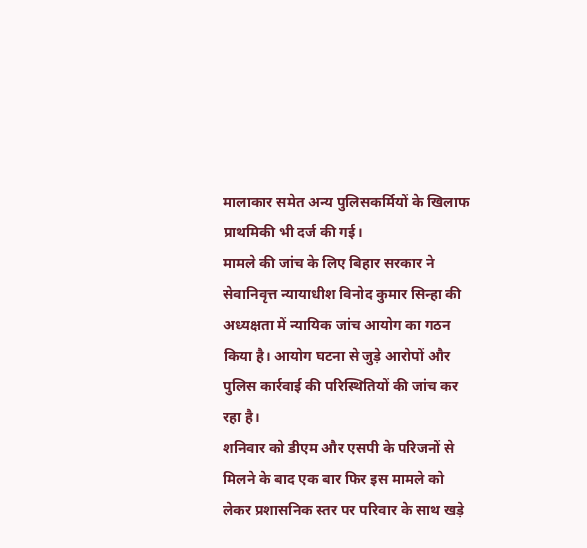मालाकार समेत अन्य पुलिसकर्मियों के खिलाफ प्राथमिकी भी दर्ज की गई।
मामले की जांच के लिए बिहार सरकार ने सेवानिवृत्त न्यायाधीश विनोद कुमार सिन्हा की अध्यक्षता में न्यायिक जांच आयोग का गठन किया है। आयोग घटना से जुड़े आरोपों और पुलिस कार्रवाई की परिस्थितियों की जांच कर रहा है।
शनिवार को डीएम और एसपी के परिजनों से मिलने के बाद एक बार फिर इस मामले को लेकर प्रशासनिक स्तर पर परिवार के साथ खड़े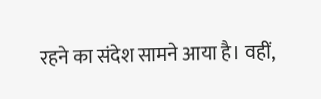रहने का संदेश सामने आया है। वहीं,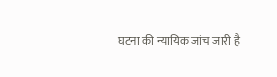घटना की न्यायिक जांच जारी है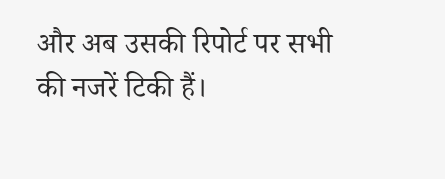और अब उसकी रिपोर्ट पर सभी की नजरें टिकी हैं।